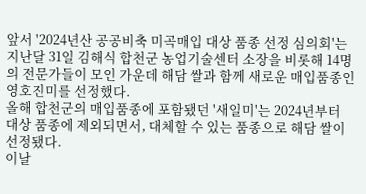앞서 '2024년산 공공비축 미곡매입 대상 품종 선정 심의회'는 지난달 31일 김해식 합천군 농업기술센터 소장을 비롯해 14명의 전문가들이 모인 가운데 해담 쌀과 함께 새로운 매입품종인 영호진미를 선정했다.
올해 합천군의 매입품종에 포함됐던 '새일미'는 2024년부터 대상 품종에 제외되면서, 대체할 수 있는 품종으로 해담 쌀이 선정됐다.
이날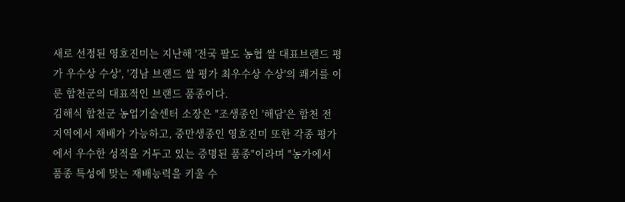새로 선정된 영호진미는 지난해 '전국 팔도 농협 쌀 대표브랜드 평가 우수상 수상', '경남 브랜드 쌀 평가 최우수상 수상'의 쾌거를 이룬 합천군의 대표적인 브랜드 품종이다.
김해식 합천군 농업기술센터 소장은 "조생종인 '해담'은 합천 전 지역에서 재배가 가능하고, 중만생종인 영호진미 또한 각종 평가에서 우수한 성적을 거두고 있는 증명된 품종"이라며 "농가에서 품종 특성에 맞는 재배능력을 키울 수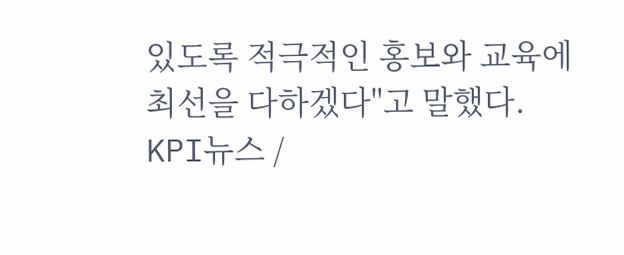있도록 적극적인 홍보와 교육에 최선을 다하겠다"고 말했다.
KPI뉴스 /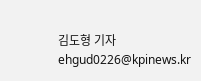김도형 기자 ehgud0226@kpinews.kr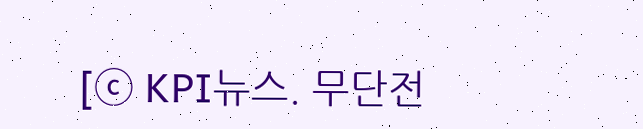[ⓒ KPI뉴스. 무단전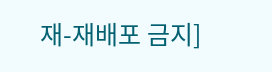재-재배포 금지]